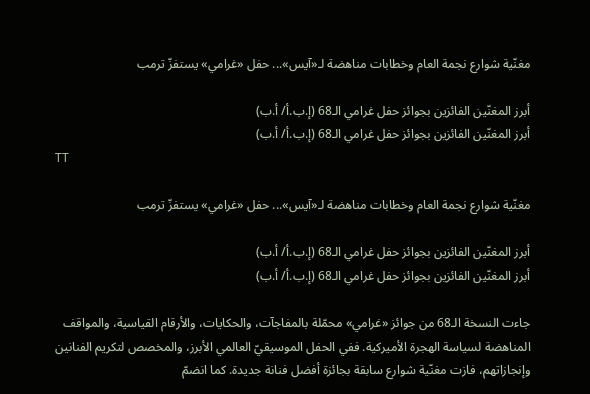مغنّية شوارع نجمة العام وخطابات مناهضة لـ«آيس»... حفل «غرامي» يستفزّ ترمب

أبرز المغنّين الفائزين بجوائز حفل غرامي الـ68 (إ.ب.أ/ أ.ب)
أبرز المغنّين الفائزين بجوائز حفل غرامي الـ68 (إ.ب.أ/ أ.ب)
TT

مغنّية شوارع نجمة العام وخطابات مناهضة لـ«آيس»... حفل «غرامي» يستفزّ ترمب

أبرز المغنّين الفائزين بجوائز حفل غرامي الـ68 (إ.ب.أ/ أ.ب)
أبرز المغنّين الفائزين بجوائز حفل غرامي الـ68 (إ.ب.أ/ أ.ب)

جاءت النسخة الـ68 من جوائز «غرامي» محمّلة بالمفاجآت، والحكايات، والأرقام القياسية، والمواقف المناهضة لسياسة الهجرة الأميركية. ففي الحفل الموسيقيّ العالمي الأبرز، والمخصص لتكريم الفنانين وإنجازاتهم، فازت مغنّية شوارع سابقة بجائزة أفضل فنانة جديدة. كما انضمّ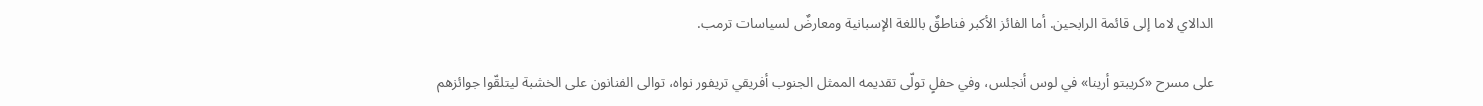الدالاي لاما إلى قائمة الرابحين. أما الفائز الأكبر فناطقٌ باللغة الإسبانية ومعارضٌ لسياسات ترمب.

على مسرح «كريبتو أرينا» في لوس أنجلس، وفي حفلٍ تولّى تقديمه الممثل الجنوب أفريقي تريفور نواه، توالى الفنانون على الخشبة ليتلقّوا جوائزهم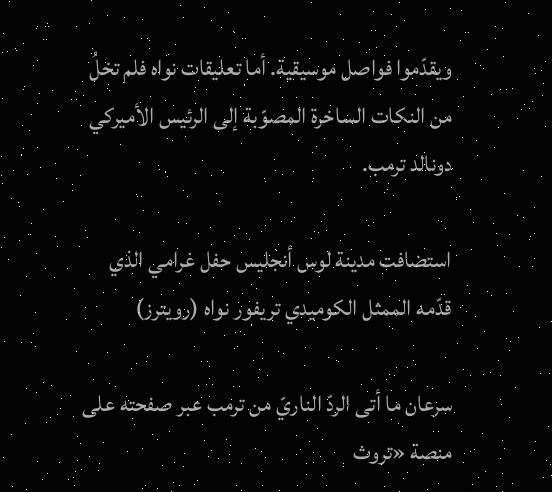ويقدّموا فواصل موسيقية. أما تعليقات نواه فلم تخلُ من النكات الساخرة المصوّبة إلى الرئيس الأميركي دونالد ترمب.

استضافت مدينة لوس أنجليس حفل غرامي الذي قدّمه الممثل الكوميدي تريفور نواه (رويترز)

سرعان ما أتى الردّ الناريّ من ترمب عبر صفحته على منصة «تروث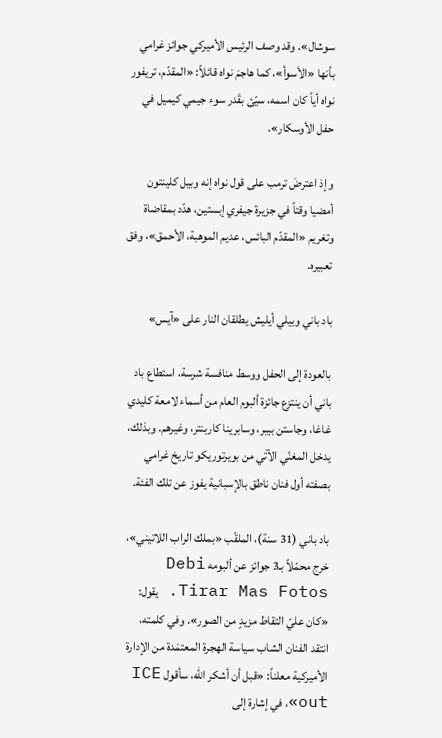سوشال». وقد وصف الرئيس الأميركي جوائز غرامي بأنها «الأسوأ»، كما هاجمَ نواه قائلاً: «المقدّم، تريفور نواه أياً كان اسمه، سيّئ بقَدر سوء جيمي كيميل في حفل الأوسكار».

وإذ اعترضَ ترمب على قول نواه إنه وبيل كلينتون أمضيا وقتاً في جزيرة جيفري إبستين، هدّد بمقاضاة وتغريم «المقدّم البائس، عديم الموهبة، الأحمق»، وفق تعبيره.

باد باني وبيلي أيليش يطلقان النار على «آيس»

بالعودة إلى الحفل ووسط منافسة شرسة، استطاع باد باني أن ينتزع جائزة ألبوم العام من أسماء لامعة كليدي غاغا، وجاستن بيبر، وسابرينا كاربنتر، وغيرهم. وبذلك، يدخل المغنّي الآتي من بويرتوريكو تاريخ غرامي بصفته أول فنان ناطق بالإسبانية يفوز عن تلك الفئة.

باد باني (31 سنة)، الملقّب «بملك الراب اللاتيني»، خرج محمّلاً بـ3 جوائز عن ألبومه Debi Tirar Mas Fotos. يقول: «كان عليّ التقاط مزيدٍ من الصور». وفي كلمته، انتقد الفنان الشاب سياسة الهجرة المعتمَدة من الإدارة الأميركية معلناً: «قبل أن أشكر الله، سأقول ICE out»، في إشارة إلى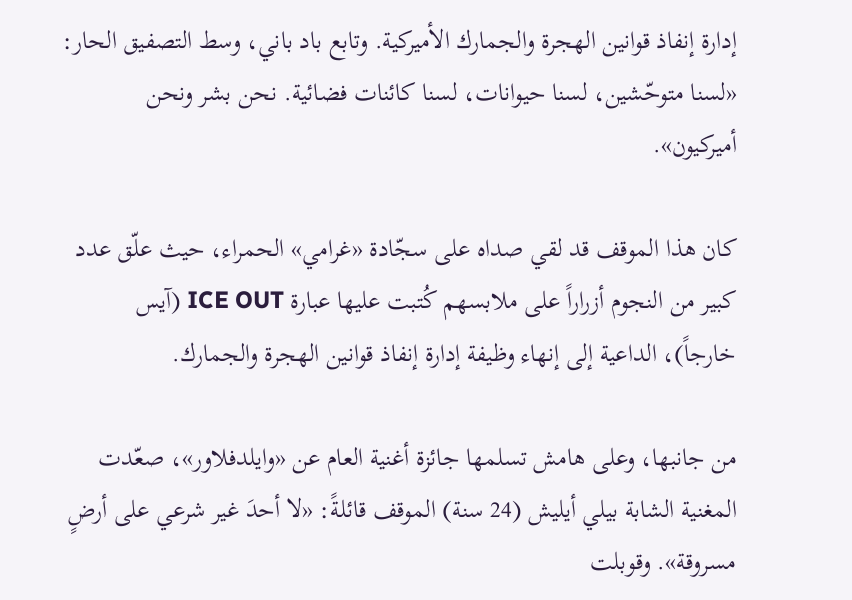إدارة إنفاذ قوانين الهجرة والجمارك الأميركية. وتابع باد باني، وسط التصفيق الحار: «لسنا متوحّشين، لسنا حيوانات، لسنا كائنات فضائية. نحن بشر ونحن أميركيون».

كان هذا الموقف قد لقي صداه على سجّادة «غرامي» الحمراء، حيث علّق عدد كبير من النجوم أزراراً على ملابسهم كُتبت عليها عبارة ICE OUT (آيس خارجاً)، الداعية إلى إنهاء وظيفة إدارة إنفاذ قوانين الهجرة والجمارك.

من جانبها، وعلى هامش تسلمها جائزة أغنية العام عن «وايلدفلاور»، صعّدت المغنية الشابة بيلي أيليش (24 سنة) الموقف قائلةً: «لا أحدَ غير شرعي على أرضٍ مسروقة». وقوبلت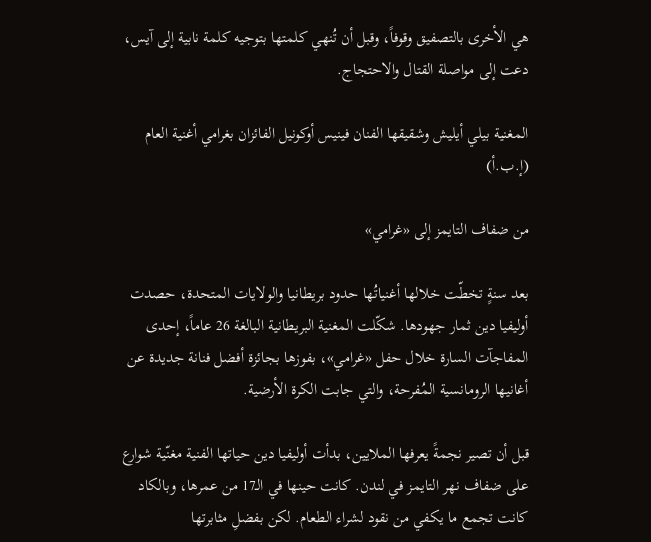هي الأخرى بالتصفيق وقوفاً، وقبل أن تُنهي كلمتها بتوجيه كلمة نابية إلى آيس، دعت إلى مواصلة القتال والاحتجاج.

المغنية بيلي أيليش وشقيقها الفنان فينيس أوكونيل الفائزان بغرامي أغنية العام (إ.ب.أ)

من ضفاف التايمز إلى «غرامي»

بعد سنةٍ تخطّت خلالها أغنياتُها حدود بريطانيا والولايات المتحدة، حصدت أوليفيا دين ثمار جهودها. شكّلت المغنية البريطانية البالغة 26 عاماً، إحدى المفاجآت السارة خلال حفل «غرامي»، بفوزها بجائزة أفضل فنانة جديدة عن أغانيها الرومانسية المُفرحة، والتي جابت الكرة الأرضية.

قبل أن تصير نجمةً يعرفها الملايين، بدأت أوليفيا دين حياتها الفنية مغنّية شوارع على ضفاف نهر التايمز في لندن. كانت حينها في الـ17 من عمرها، وبالكاد كانت تجمع ما يكفي من نقود لشراء الطعام. لكن بفضلِ مثابرتها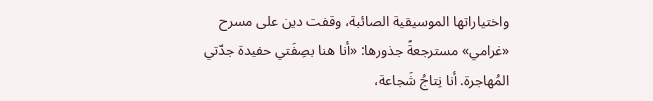واختياراتها الموسيقية الصائبة، وقفت دين على مسرح «غرامي» مسترجعةً جذورها: «أنا هنا بصِفَتي حفيدة جدّتي المُهاجرة. أنا نِتاجُ شَجاعة،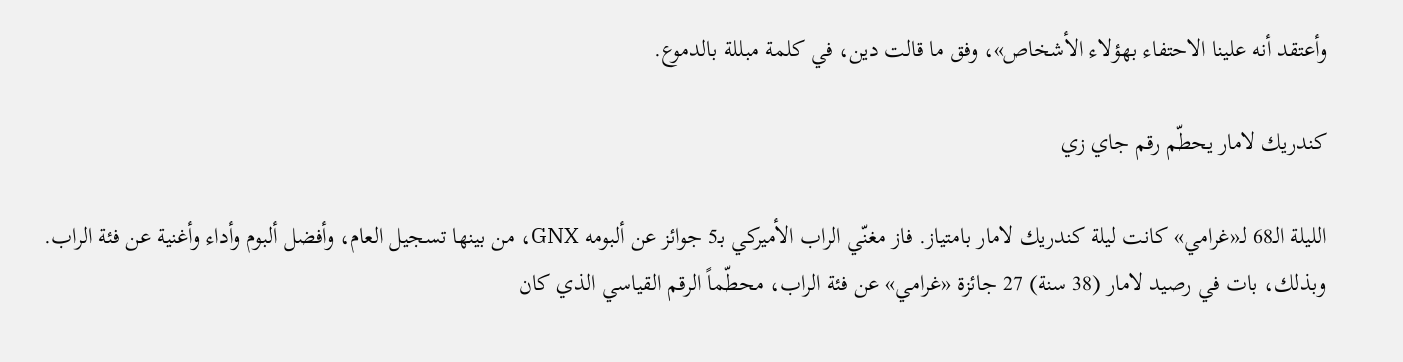وأعتقد أنه علينا الاحتفاء بهؤلاء الأشخاص»، وفق ما قالت دين، في كلمة مبللة بالدموع.

كندريك لامار يحطّم رقم جاي زي

الليلة الـ68 لـ«غرامي» كانت ليلة كندريك لامار بامتياز. فاز مغنّي الراب الأميركي بـ5 جوائز عن ألبومه GNX، من بينها تسجيل العام، وأفضل ألبوم وأداء وأغنية عن فئة الراب. وبذلك، بات في رصيد لامار (38 سنة) 27 جائزة «غرامي» عن فئة الراب، محطّماً الرقم القياسي الذي كان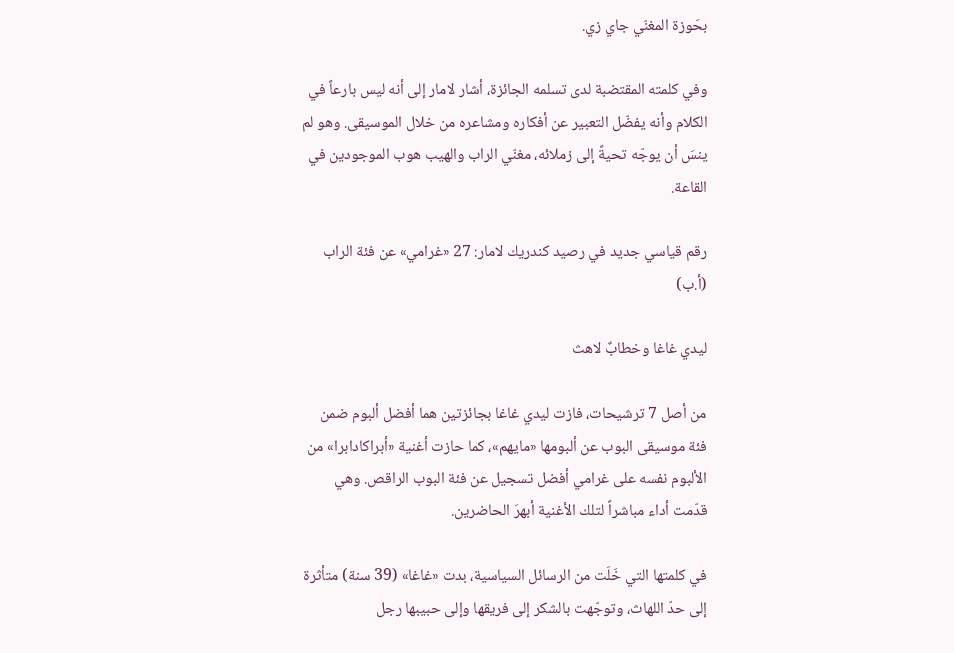بحَوزة المغنّي جاي زي.

وفي كلمته المقتضبة لدى تسلمه الجائزة، أشار لامار إلى أنه ليس بارعاً في الكلام وأنه يفضّل التعبير عن أفكاره ومشاعره من خلال الموسيقى. وهو لم ينسَ أن يوجّه تحيةً إلى زملائه، مغنّي الراب والهيب هوب الموجودين في القاعة.

رقم قياسي جديد في رصيد كندريك لامار: 27 «غرامي» عن فئة الراب (أ.ب)

ليدي غاغا وخطابٌ لاهث

من أصل 7 ترشيحات، فازت ليدي غاغا بجائزتين هما أفضل ألبوم ضمن فئة موسيقى البوب عن ألبومها «مايهم»، كما حازت أغنية «أبراكادابرا» من الألبوم نفسه على غرامي أفضل تسجيل عن فئة البوب الراقص. وهي قدّمت أداء مباشراً لتلك الأغنية أبهرَ الحاضرين.

في كلمتها التي خَلَت من الرسائل السياسية، بدت «غاغا» (39 سنة) متأثرة إلى حدّ اللهاث، وتوجّهت بالشكر إلى فريقها وإلى حبيبها رجل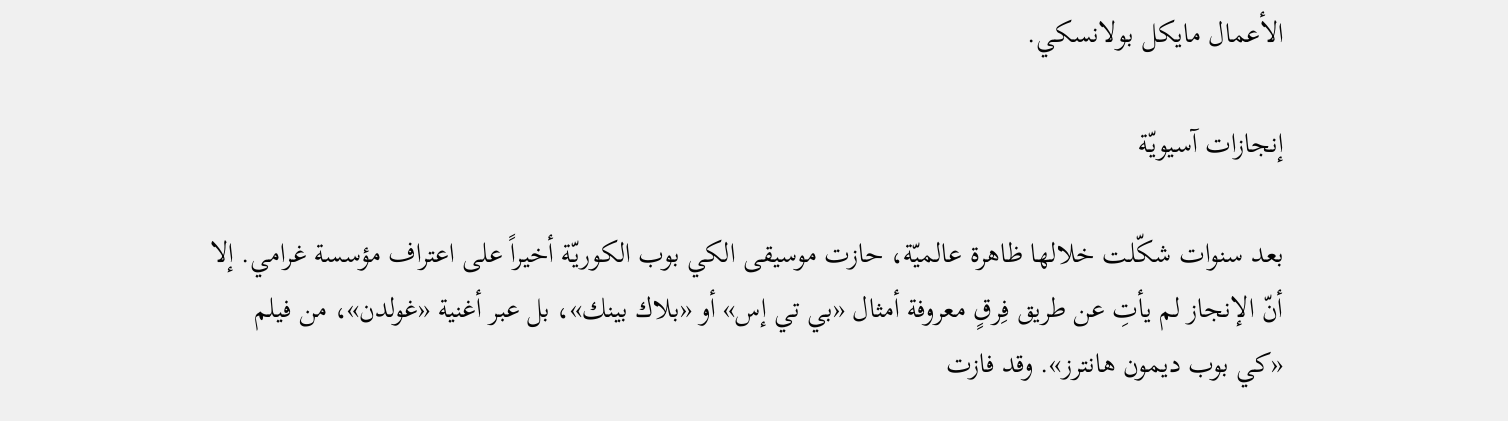الأعمال مايكل بولانسكي.

إنجازات آسيويّة

بعد سنوات شكّلت خلالها ظاهرة عالميّة، حازت موسيقى الكي بوب الكوريّة أخيراً على اعتراف مؤسسة غرامي. إلا أنّ الإنجاز لم يأتِ عن طريق فِرقٍ معروفة أمثال «بي تي إس» أو «بلاك بينك»، بل عبر أغنية «غولدن»، من فيلم «كي بوب ديمون هانترز». وقد فازت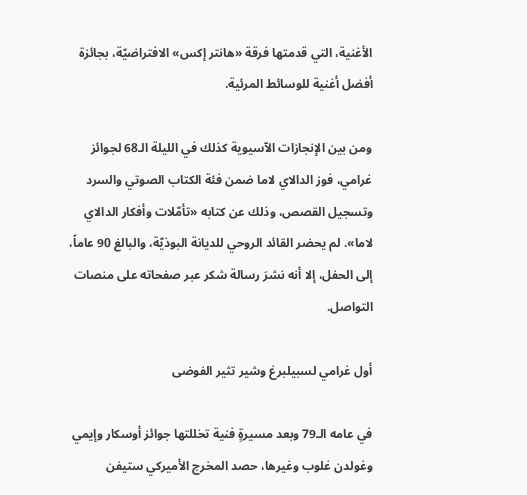الأغنية، التي قدمتها فرقة «هانتر إكس» الافتراضيّة، بجائزة أفضل أغنية للوسائط المرئية.

ومن بين الإنجازات الآسيوية كذلك في الليلة الـ68 لجوائز غرامي، فوز الدالاي لاما ضمن فئة الكتاب الصوتي والسرد وتسجيل القصص، وذلك عن كتابه «تأمّلات وأفكار الدالاي لاما». لم يحضر القائد الروحي للديانة البوذيّة، والبالغ 90 عاماً، إلى الحفل، إلا أنه نشرَ رسالة شكر عبر صفحاته على منصات التواصل.

أول غرامي لسبيلبرغ وشير تثير الفوضى

في عامه الـ79 وبعد مسيرةٍ فنية تخللتها جوائز أوسكار وإيمي وغولدن غلوب وغيرها، حصد المخرج الأميركي ستيفن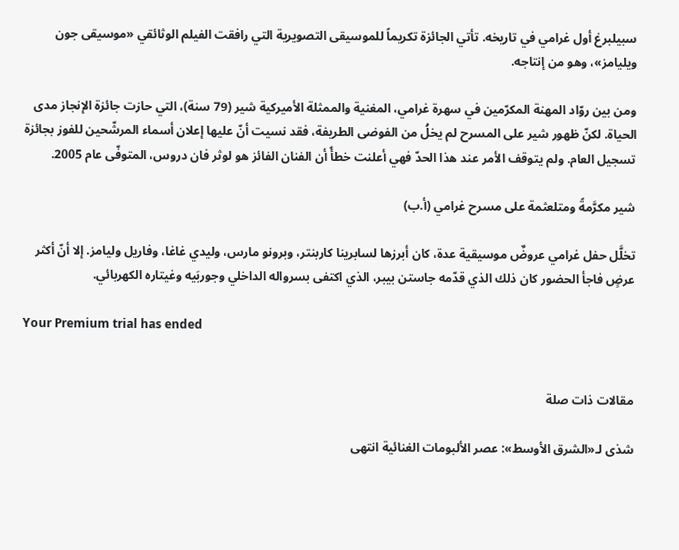سبيلبرغ أول غرامي في تاريخه. تأتي الجائزة تكريماً للموسيقى التصويرية التي رافقت الفيلم الوثائقي «موسيقى جون ويليامز»، وهو من إنتاجه.

ومن بين روّاد المهنة المكرّمين في سهرة غرامي، المغنية والممثلة الأميركية شير (79 سنة)، التي حازت جائزة الإنجاز مدى الحياة. لكنّ ظهور شير على المسرح لم يخلُ من الفوضى الطريفة، فقد نسيت أنّ عليها إعلان أسماء المرشّحين للفوز بجائزة تسجيل العام. ولم يتوقف الأمر عند هذا الحدّ فهي أعلنت خطأً أن الفنان الفائز هو لوثر فان دروس، المتوفّى عام 2005.

شير مكرَّمةً ومتلعثمة على مسرح غرامي (أ.ب)

تخلَّل حفل غرامي عروضٌ موسيقية عدة، كان أبرزها لسابرينا كاربنتر، وبرونو مارس، وليدي غاغا، وفاريل وليامز. إلا أنّ أكثر عرضٍ فاجأ الحضور كان ذلك الذي قدّمه جاستن بيبر، الذي اكتفى بسرواله الداخلي وجوربَيه وغيتاره الكهربائي.

Your Premium trial has ended


مقالات ذات صلة

شذى لـ«الشرق الأوسط»: عصر الألبومات الغنائية انتهى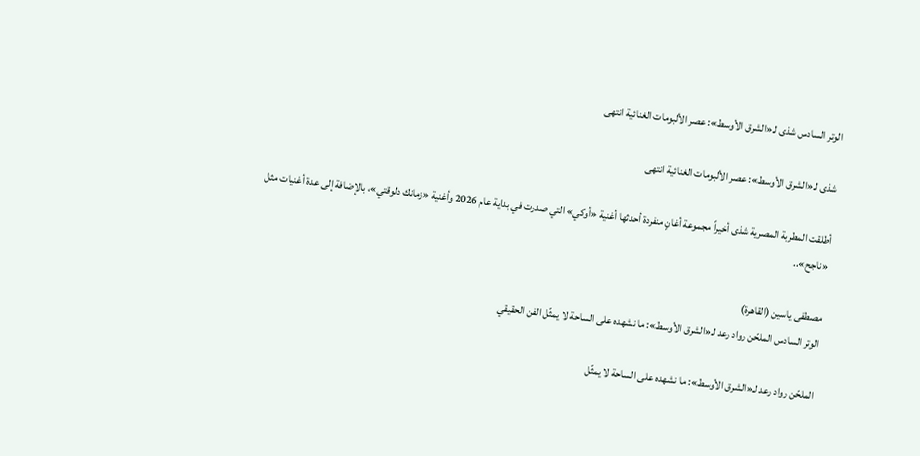الوتر السادس شذى لـ«الشرق الأوسط»: عصر الألبومات الغنائية انتهى

شذى لـ«الشرق الأوسط»: عصر الألبومات الغنائية انتهى

أطلقت المطربة المصرية شذى أخيراً مجموعة أغانٍ منفردة أحدثها أغنية «أوكي» التي صدرت في بداية عام 2026 وأغنية «زمانك دلوقتي»، بالإضافة إلى عدة أغنيات مثل «ناجح»..

مصطفى ياسين (القاهرة)
الوتر السادس الملحّن رواد رعد لـ«الشرق الأوسط»: ما نشهده على الساحة لا يمثّل الفن الحقيقي

الملحّن رواد رعد لـ«الشرق الأوسط»: ما نشهده على الساحة لا يمثّل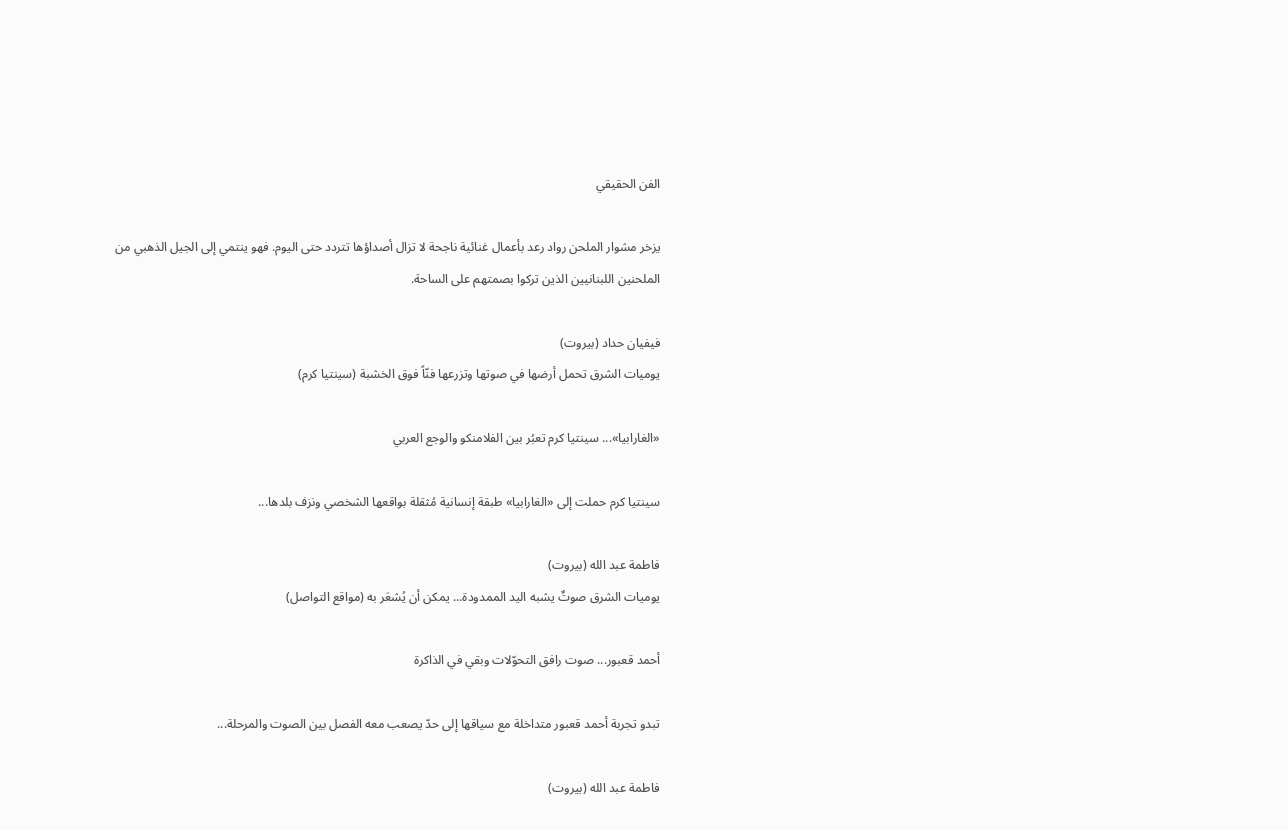الفن الحقيقي

يزخر مشوار الملحن رواد رعد بأعمال غنائية ناجحة لا تزال أصداؤها تتردد حتى اليوم. فهو ينتمي إلى الجيل الذهبي من الملحنين اللبنانيين الذين تركوا بصمتهم على الساحة.

فيفيان حداد (بيروت)
يوميات الشرق تحمل أرضها في صوتها وتزرعها فنّاً فوق الخشبة (سينتيا كرم)

«الغارابيا»... سينتيا كرم تعبُر بين الفلامنكو والوجع العربي

سينتيا كرم حملت إلى «الغارابيا» طبقة إنسانية مُثقلة بواقعها الشخصي ونزف بلدها...

فاطمة عبد الله (بيروت)
يوميات الشرق صوتٌ يشبه اليد الممدودة... يمكن أن يُشعَر به (مواقع التواصل)

أحمد قعبور... صوت رافق التحوّلات وبقي في الذاكرة

تبدو تجربة أحمد قعبور متداخلة مع سياقها إلى حدّ يصعب معه الفصل بين الصوت والمرحلة...

فاطمة عبد الله (بيروت)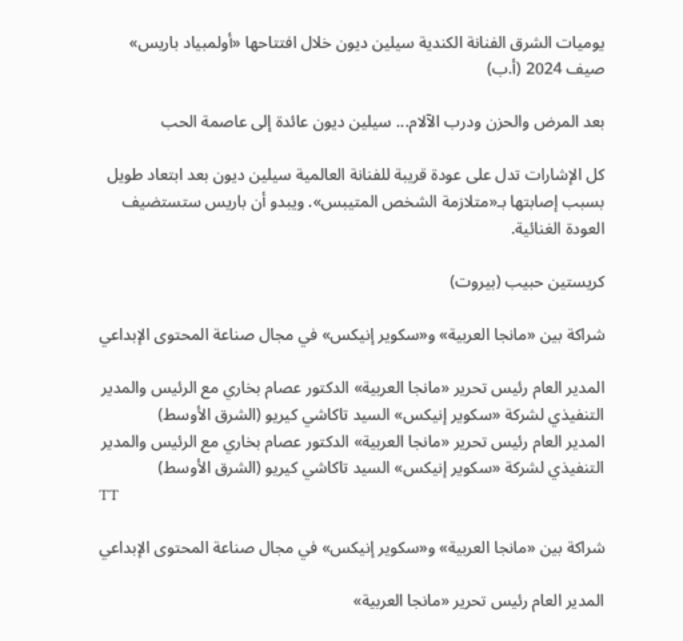يوميات الشرق الفنانة الكندية سيلين ديون خلال افتتاحها «أولمبياد باريس» صيف 2024 (أ.ب)

بعد المرض والحزن ودرب الآلام... سيلين ديون عائدة إلى عاصمة الحب

كل الإشارات تدل على عودة قريبة للفنانة العالمية سيلين ديون بعد ابتعاد طويل بسبب إصابتها بـ«متلازمة الشخص المتيبس». ويبدو أن باريس ستستضيف العودة الغنائية.

كريستين حبيب (بيروت)

شراكة بين «مانجا العربية» و«سكوير إنيكس» في مجال صناعة المحتوى الإبداعي

المدير العام رئيس تحرير «مانجا العربية» الدكتور عصام بخاري مع الرئيس والمدير التنفيذي لشركة «سكوير إنيكس» السيد تاكاشي كيريو (الشرق الأوسط)
المدير العام رئيس تحرير «مانجا العربية» الدكتور عصام بخاري مع الرئيس والمدير التنفيذي لشركة «سكوير إنيكس» السيد تاكاشي كيريو (الشرق الأوسط)
TT

شراكة بين «مانجا العربية» و«سكوير إنيكس» في مجال صناعة المحتوى الإبداعي

المدير العام رئيس تحرير «مانجا العربية»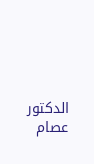الدكتور عصام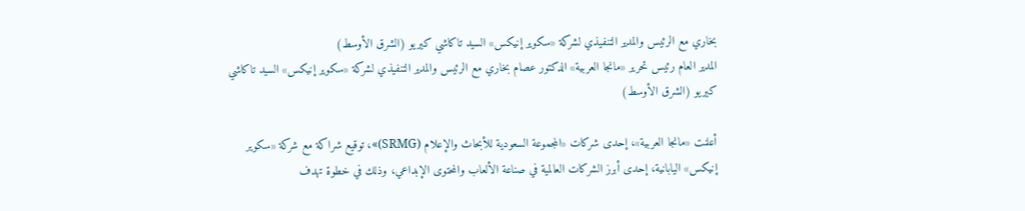بخاري مع الرئيس والمدير التنفيذي لشركة «سكوير إنيكس» السيد تاكاشي كيريو (الشرق الأوسط)
المدير العام رئيس تحرير «مانجا العربية» الدكتور عصام بخاري مع الرئيس والمدير التنفيذي لشركة «سكوير إنيكس» السيد تاكاشي كيريو (الشرق الأوسط)

أعلنت «مانجا العربية»، إحدى شركات «المجموعة السعودية للأبحاث والإعلام (SRMG)»، توقيع شراكة مع شركة «سكوير إنيكس» اليابانية، إحدى أبرز الشركات العالمية في صناعة الألعاب والمحتوى الإبداعي، وذلك في خطوة تهدف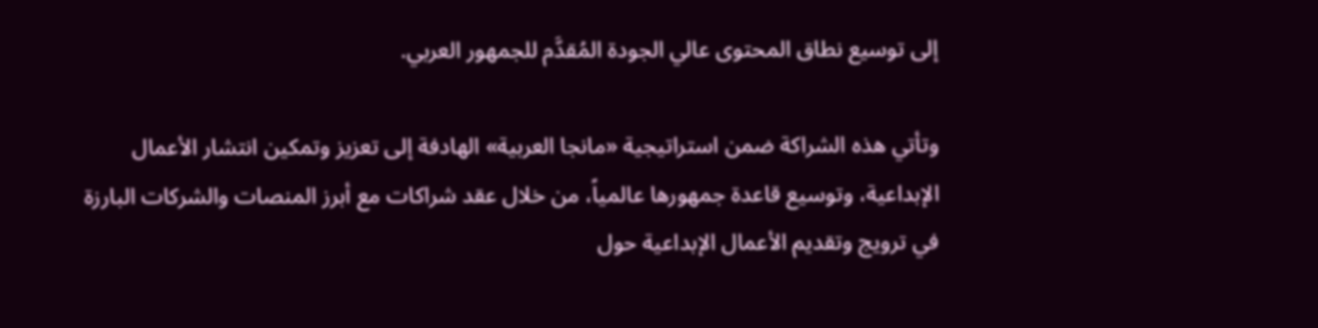إلى توسيع نطاق المحتوى عالي الجودة المُقدَّم للجمهور العربي.

وتأتي هذه الشراكة ضمن استراتيجية «مانجا العربية» الهادفة إلى تعزيز وتمكين انتشار الأعمال الإبداعية، وتوسيع قاعدة جمهورها عالمياً، من خلال عقد شراكات مع أبرز المنصات والشركات البارزة في ترويج وتقديم الأعمال الإبداعية حول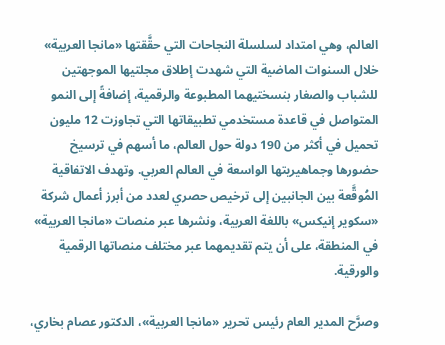العالم، وهي امتداد لسلسلة النجاحات التي حقَّقتها «مانجا العربية» خلال السنوات الماضية التي شهدت إطلاق مجلتيها الموجهتين للشباب والصغار بنسختيهما المطبوعة والرقمية، إضافةً إلى النمو المتواصل في قاعدة مستخدمي تطبيقاتها التي تجاوزت 12 مليون تحميل في أكثر من 190 دولة حول العالم، ما أسهم في ترسيخ حضورها وجماهيريتها الواسعة في العالم العربي. وتهدف الاتفاقية المُوقَّعة بين الجانبين إلى ترخيص حصري لعدد من أبرز أعمال شركة «سكوير إنيكس» باللغة العربية، ونشرها عبر منصات «مانجا العربية» في المنطقة، على أن يتم تقديمهما عبر مختلف منصاتها الرقمية والورقية.

وصرَّح المدير العام رئيس تحرير «مانجا العربية»، الدكتور عصام بخاري،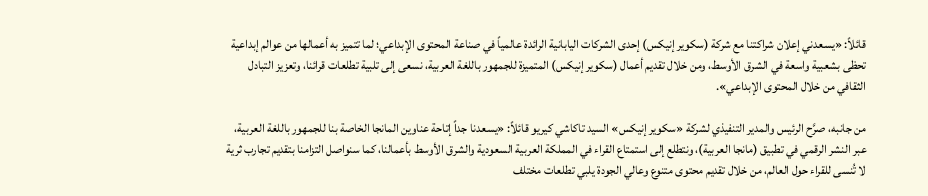قائلاً: «يسعدني إعلان شراكتنا مع شركة (سكوير إنيكس) إحدى الشركات اليابانية الرائدة عالمياً في صناعة المحتوى الإبداعي؛ لما تتميز به أعمالها من عوالم إبداعية تحظى بشعبية واسعة في الشرق الأوسط، ومن خلال تقديم أعمال (سكوير إنيكس) المتميزة للجمهور باللغة العربية، نسعى إلى تلبية تطلعات قرائنا، وتعزيز التبادل الثقافي من خلال المحتوى الإبداعي».

من جانبه، صرَّح الرئيس والمدير التنفيذي لشركة «سكوير إنيكس» السيد تاكاشي كيريو قائلاً: «يسعدنا جداً إتاحة عناوين المانجا الخاصة بنا للجمهور باللغة العربية، عبر النشر الرقمي في تطبيق (مانجا العربية)، ونتطلع إلى استمتاع القراء في المملكة العربية السعودية والشرق الأوسط بأعمالنا، كما سنواصل التزامنا بتقديم تجارب ثرية لا تُنسى للقراء حول العالم، من خلال تقديم محتوى متنوع وعالي الجودة يلبي تطلعات مختلف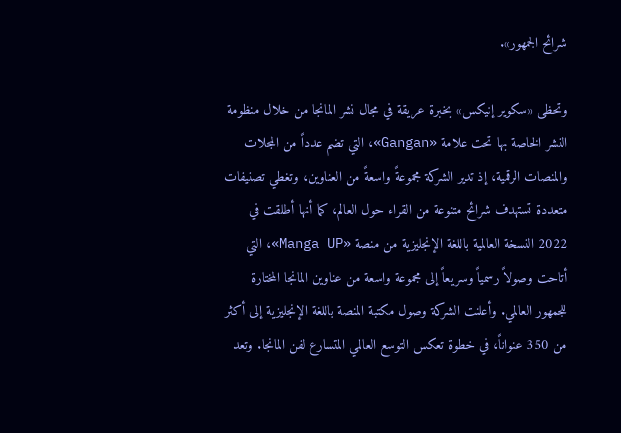شرائح الجمهور».

وتحظى «سكوير إنيكس» بخبرة عريقة في مجال نشر المانجا من خلال منظومة النشر الخاصة بها تحت علامة «Gangan»، التي تضم عدداً من المجلات والمنصات الرقمية، إذ تدير الشركة مجموعةً واسعةً من العناوين، وتغطي تصنيفات متعددة تستهدف شرائح متنوعة من القراء حول العالم، كما أنها أطلقت في 2022 النسخة العالمية باللغة الإنجليزية من منصة «Manga UP»، التي أتاحت وصولاً رسمياً وسريعاً إلى مجموعة واسعة من عناوين المانجا المختارة للجمهور العالمي. وأعلنت الشركة وصول مكتبة المنصة باللغة الإنجليزية إلى أكثر من 350 عنواناً، في خطوة تعكس التوسع العالمي المتسارع لفن المانجا. وتعد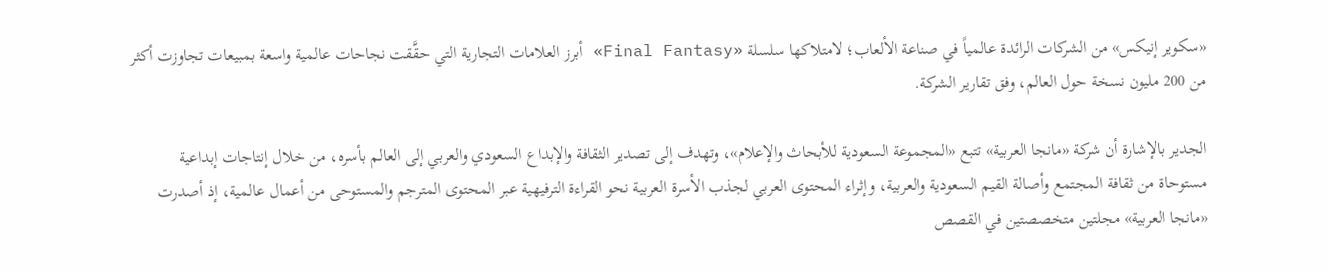«سكوير إنيكس» من الشركات الرائدة عالمياً في صناعة الألعاب؛ لامتلاكها سلسلة «Final Fantasy» أبرز العلامات التجارية التي حقَّقت نجاحات عالمية واسعة بمبيعات تجاوزت أكثر من 200 مليون نسخة حول العالم، وفق تقارير الشركة.

الجدير بالإشارة أن شركة «مانجا العربية» تتبع «المجموعة السعودية للأبحاث والإعلام»، وتهدف إلى تصدير الثقافة والإبداع السعودي والعربي إلى العالم بأسره، من خلال إنتاجات إبداعية مستوحاة من ثقافة المجتمع وأصالة القيم السعودية والعربية، وإثراء المحتوى العربي لجذب الأسرة العربية نحو القراءة الترفيهية عبر المحتوى المترجم والمستوحى من أعمال عالمية، إذ أصدرت «مانجا العربية» مجلتين متخصصتين في القصص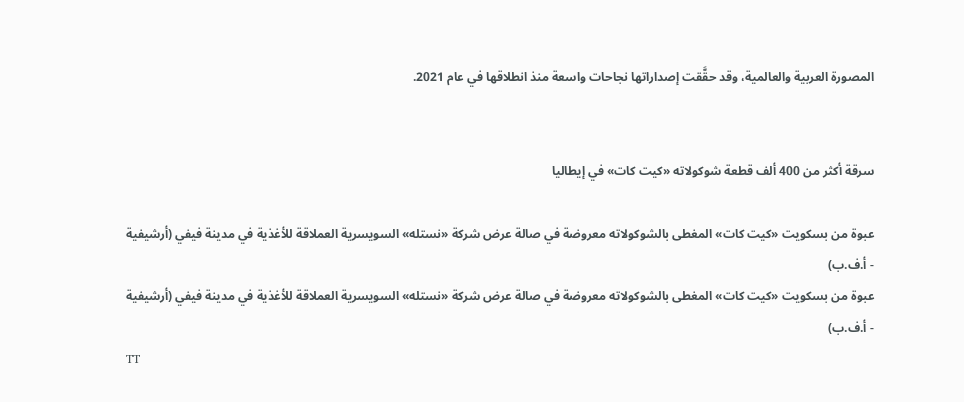المصورة العربية والعالمية، وقد حقَّقت إصداراتها نجاحات واسعة منذ انطلاقها في عام 2021.


سرقة أكثر من 400 ألف قطعة شوكولاته «كيت كات» في إيطاليا

عبوة من بسكويت «كيت كات» المغطى بالشوكولاته معروضة في صالة عرض شركة «نستله» السويسرية العملاقة للأغذية في مدينة فيفي (أرشيفية - أ.ف.ب)
عبوة من بسكويت «كيت كات» المغطى بالشوكولاته معروضة في صالة عرض شركة «نستله» السويسرية العملاقة للأغذية في مدينة فيفي (أرشيفية - أ.ف.ب)
TT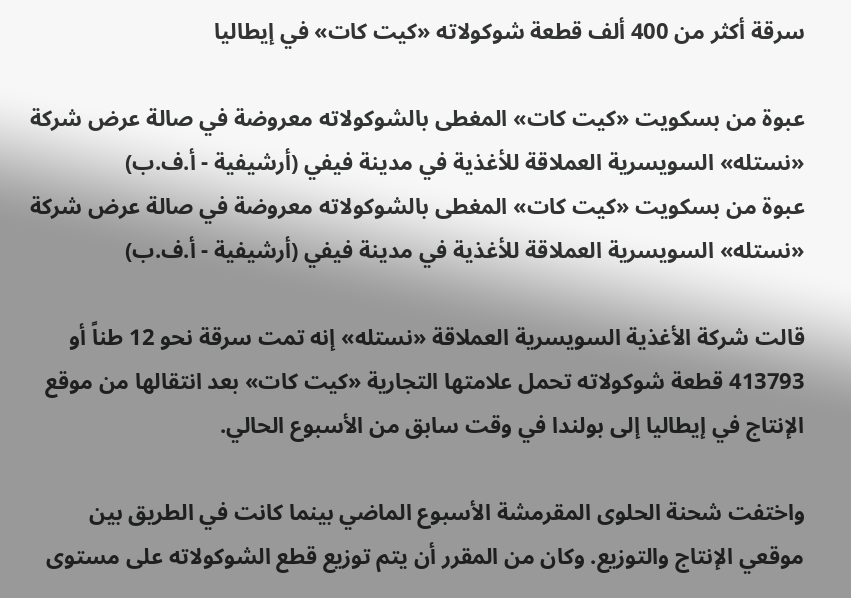سرقة أكثر من 400 ألف قطعة شوكولاته «كيت كات» في إيطاليا

عبوة من بسكويت «كيت كات» المغطى بالشوكولاته معروضة في صالة عرض شركة «نستله» السويسرية العملاقة للأغذية في مدينة فيفي (أرشيفية - أ.ف.ب)
عبوة من بسكويت «كيت كات» المغطى بالشوكولاته معروضة في صالة عرض شركة «نستله» السويسرية العملاقة للأغذية في مدينة فيفي (أرشيفية - أ.ف.ب)

قالت شركة الأغذية السويسرية العملاقة «نستله» إنه تمت سرقة نحو 12 طناً أو 413793 قطعة شوكولاته تحمل علامتها التجارية «كيت كات» بعد انتقالها من موقع الإنتاج في إيطاليا إلى بولندا في وقت سابق من الأسبوع الحالي.

واختفت شحنة الحلوى المقرمشة الأسبوع الماضي بينما كانت في الطريق بين موقعي الإنتاج والتوزيع. وكان من المقرر أن يتم توزيع قطع الشوكولاته على مستوى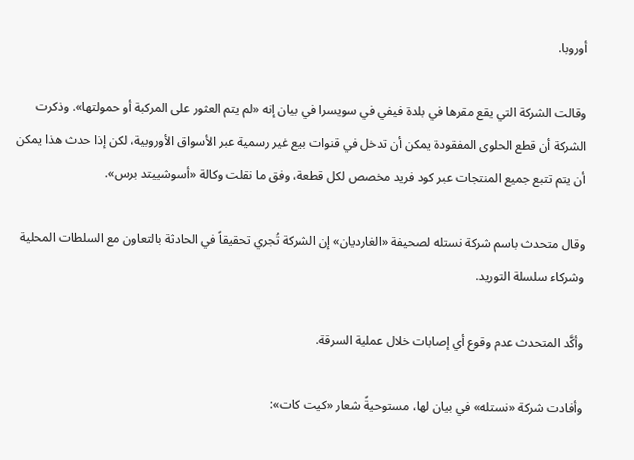أوروبا.

وقالت الشركة التي يقع مقرها في بلدة فيفي في سويسرا في بيان إنه «لم يتم العثور على المركبة أو حمولتها». وذكرت الشركة أن قطع الحلوى المفقودة يمكن أن تدخل في قنوات بيع غير رسمية عبر الأسواق الأوروبية، لكن إذا حدث هذا يمكن أن يتم تتبع جميع المنتجات عبر كود فريد مخصص لكل قطعة، وفق ما نقلت وكالة «أسوشييتد برس».

وقال متحدث باسم شركة نستله لصحيفة «الغارديان» إن الشركة تُجري تحقيقاً في الحادثة بالتعاون مع السلطات المحلية وشركاء سلسلة التوريد.

وأكَّد المتحدث عدم وقوع أي إصابات خلال عملية السرقة.

وأفادت شركة «نستله» في بيان لها، مستوحيةً شعار «كيت كات»: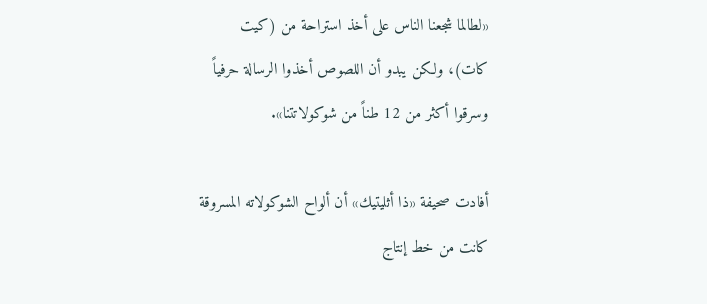«لطالما شجعنا الناس على أخذ استراحة من (كيت كات)، ولكن يبدو أن اللصوص أخذوا الرسالة حرفياً وسرقوا أكثر من 12 طناً من شوكولاتتنا».

أفادت صحيفة «ذا أثليتيك» أن ألواح الشوكولاته المسروقة كانت من خط إنتاج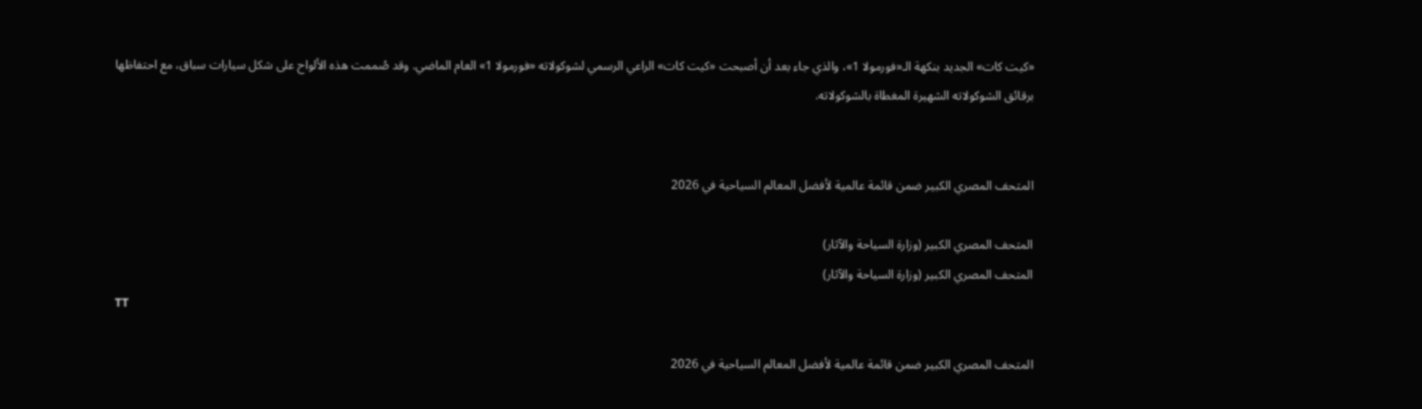«كيت كات» الجديد بنكهة الـ«فورمولا 1»، والذي جاء بعد أن أصبحت «كيت كات» الراعي الرسمي لشوكولاته «فورمولا 1» العام الماضي. وقد صُممت هذه الألواح على شكل سيارات سباق، مع احتفاظها برقائق الشوكولاته الشهيرة المغطاة بالشوكولاته.


المتحف المصري الكبير ضمن قائمة عالمية لأفضل المعالم السياحية في 2026

المتحف المصري الكبير (وزارة السياحة والآثار)
المتحف المصري الكبير (وزارة السياحة والآثار)
TT

المتحف المصري الكبير ضمن قائمة عالمية لأفضل المعالم السياحية في 2026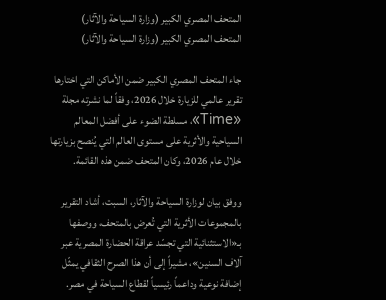المتحف المصري الكبير (وزارة السياحة والآثار)
المتحف المصري الكبير (وزارة السياحة والآثار)

جاء المتحف المصري الكبير ضمن الأماكن التي اختارها تقرير عالمي للزيارة خلال 2026، وفقاً لما نشرته مجلة «Time»، مسلطة الضوء على أفضل المعالم السياحية والأثرية على مستوى العالم التي يُنصح بزيارتها خلال عام 2026، وكان المتحف ضمن هذه القائمة.

ووفق بيان لوزارة السياحة والآثار، السبت، أشاد التقرير بالمجموعات الأثرية التي تُعرض بالمتحف، ووصفها بـ«الاستثنائية التي تجسّد عراقة الحضارة المصرية عبر آلاف السنين»، مشيراً إلى أن هذا الصرح الثقافي يمثّل إضافة نوعية وداعماً رئيسياً لقطاع السياحة في مصر.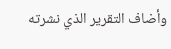وأضاف التقرير الذي نشرته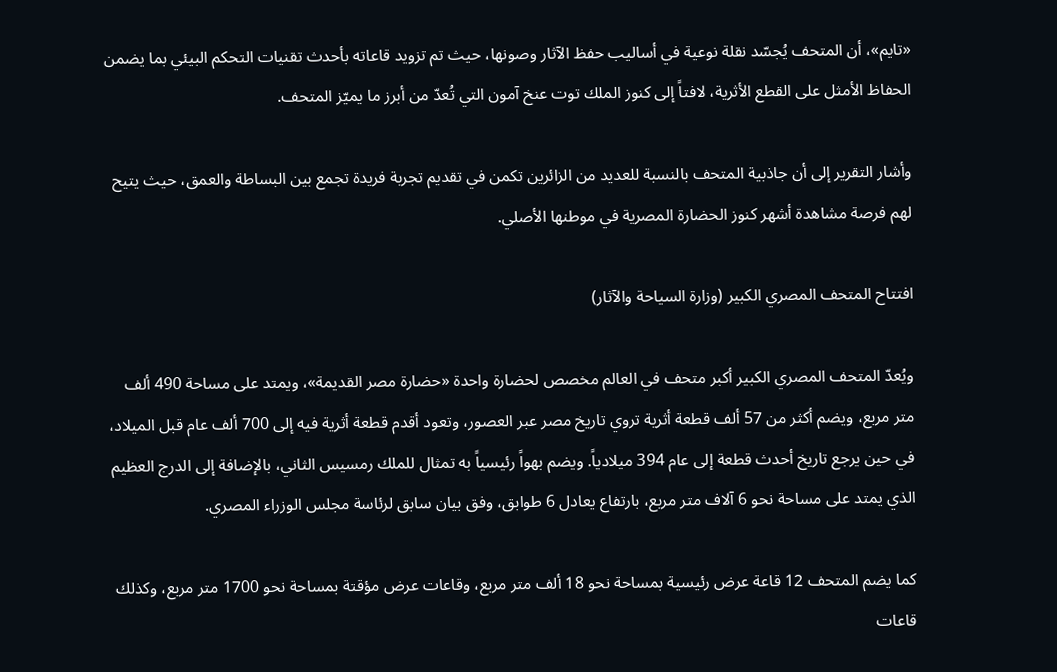«تايم»، أن المتحف يُجسّد نقلة نوعية في أساليب حفظ الآثار وصونها، حيث تم تزويد قاعاته بأحدث تقنيات التحكم البيئي بما يضمن الحفاظ الأمثل على القطع الأثرية، لافتاً إلى كنوز الملك توت عنخ آمون التي تُعدّ من أبرز ما يميّز المتحف.

وأشار التقرير إلى أن جاذبية المتحف بالنسبة للعديد من الزائرين تكمن في تقديم تجربة فريدة تجمع بين البساطة والعمق، حيث يتيح لهم فرصة مشاهدة أشهر كنوز الحضارة المصرية في موطنها الأصلي.

افتتاح المتحف المصري الكبير (وزارة السياحة والآثار)

ويُعدّ المتحف المصري الكبير أكبر متحف في العالم مخصص لحضارة واحدة «حضارة مصر القديمة»، ويمتد على مساحة 490 ألف متر مربع، ويضم أكثر من 57 ألف قطعة أثرية تروي تاريخ مصر عبر العصور، وتعود أقدم قطعة أثرية فيه إلى 700 ألف عام قبل الميلاد، في حين يرجع تاريخ أحدث قطعة إلى عام 394 ميلادياً. ويضم بهواً رئيسياً به تمثال للملك رمسيس الثاني، بالإضافة إلى الدرج العظيم الذي يمتد على مساحة نحو 6 آلاف متر مربع، بارتفاع يعادل 6 طوابق، وفق بيان سابق لرئاسة مجلس الوزراء المصري.

كما يضم المتحف 12 قاعة عرض رئيسية بمساحة نحو 18 ألف متر مربع، وقاعات عرض مؤقتة بمساحة نحو 1700 متر مربع، وكذلك قاعات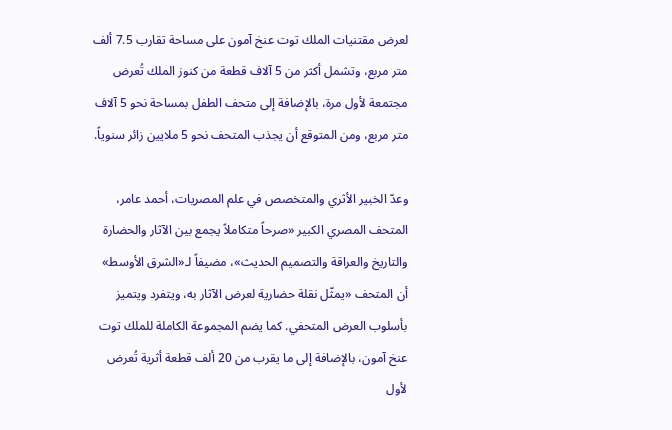لعرض مقتنيات الملك توت عنخ آمون على مساحة تقارب 7.5 ألف متر مربع، وتشمل أكثر من 5 آلاف قطعة من كنوز الملك تُعرض مجتمعة لأول مرة، بالإضافة إلى متحف الطفل بمساحة نحو 5 آلاف متر مربع، ومن المتوقع أن يجذب المتحف نحو 5 ملايين زائر سنوياً.

وعدّ الخبير الأثري والمتخصص في علم المصريات، أحمد عامر، المتحف المصري الكبير «صرحاً متكاملاً يجمع بين الآثار والحضارة والتاريخ والعراقة والتصميم الحديث»، مضيفاً لـ«الشرق الأوسط» أن المتحف «يمثّل نقلة حضارية لعرض الآثار به، ويتفرد ويتميز بأسلوب العرض المتحفي. كما يضم المجموعة الكاملة للملك توت عنخ آمون، بالإضافة إلى ما يقرب من 20 ألف قطعة أثرية تُعرض لأول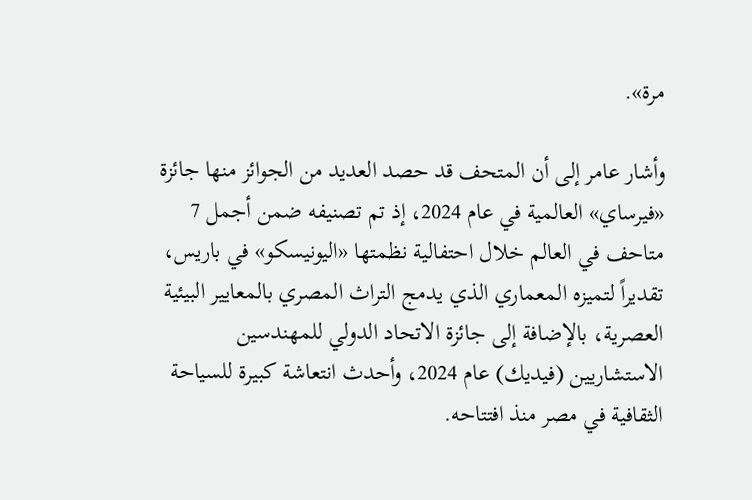مرة».

وأشار عامر إلى أن المتحف قد حصد العديد من الجوائز منها جائزة «فيرساي» العالمية في عام 2024، إذ تم تصنيفه ضمن أجمل 7 متاحف في العالم خلال احتفالية نظمتها «اليونيسكو» في باريس، تقديراً لتميزه المعماري الذي يدمج التراث المصري بالمعايير البيئية العصرية، بالإضافة إلى جائزة الاتحاد الدولي للمهندسين الاستشاريين (فيديك) عام 2024، وأحدث انتعاشة كبيرة للسياحة الثقافية في مصر منذ افتتاحه.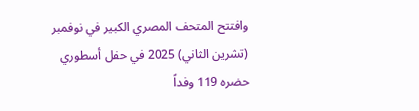وافتتح المتحف المصري الكبير في نوفمبر (تشرين الثاني) 2025 في حفل أسطوري حضره 119 وفداً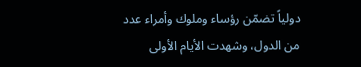دولياً تضمّن رؤساء وملوك وأمراء عدد من الدول، وشهدت الأيام الأولى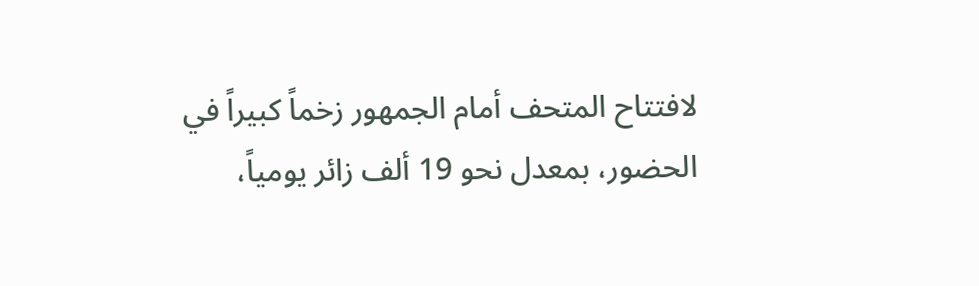لافتتاح المتحف أمام الجمهور زخماً كبيراً في الحضور، بمعدل نحو 19 ألف زائر يومياً،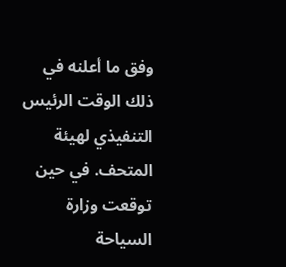وفق ما أعلنه في ذلك الوقت الرئيس التنفيذي لهيئة المتحف. في حين توقعت وزارة السياحة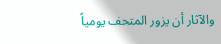والآثار أن يزور المتحف يومياً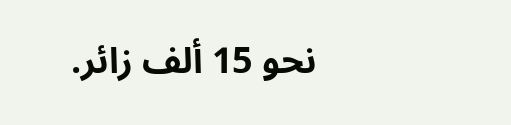نحو 15 ألف زائر.